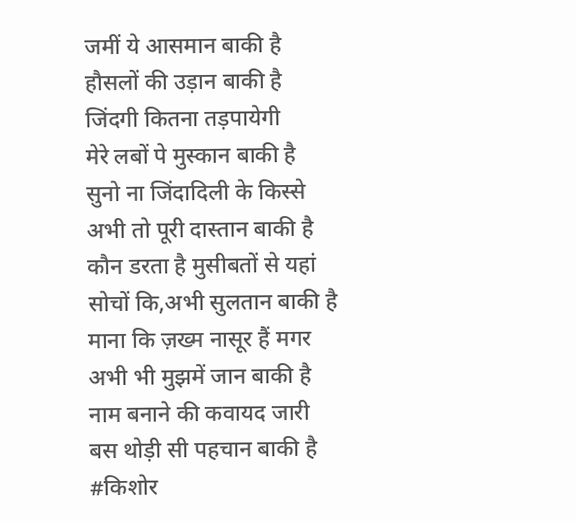जमीं ये आसमान बाकी है
हौसलों की उड़ान बाकी है
जिंदगी कितना तड़पायेगी
मेरे लबों पे मुस्कान बाकी है
सुनो ना जिंदादिली के किस्से
अभी तो पूरी दास्तान बाकी है
कौन डरता है मुसीबतों से यहां
सोचों कि,अभी सुलतान बाकी है
माना कि ज़ख्म नासूर हैं मगर
अभी भी मुझमें जान बाकी है
नाम बनाने की कवायद जारी
बस थोड़ी सी पहचान बाकी है
#किशोर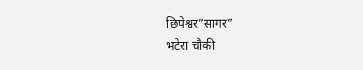छिपेश्वर”सागर”
भटेरा चौकी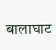बालाघाट